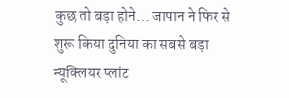कुछ तो बड़ा होने… जापान ने फिर से शुरू किया दुनिया का सबसे बड़ा न्यूक्लियर प्लांट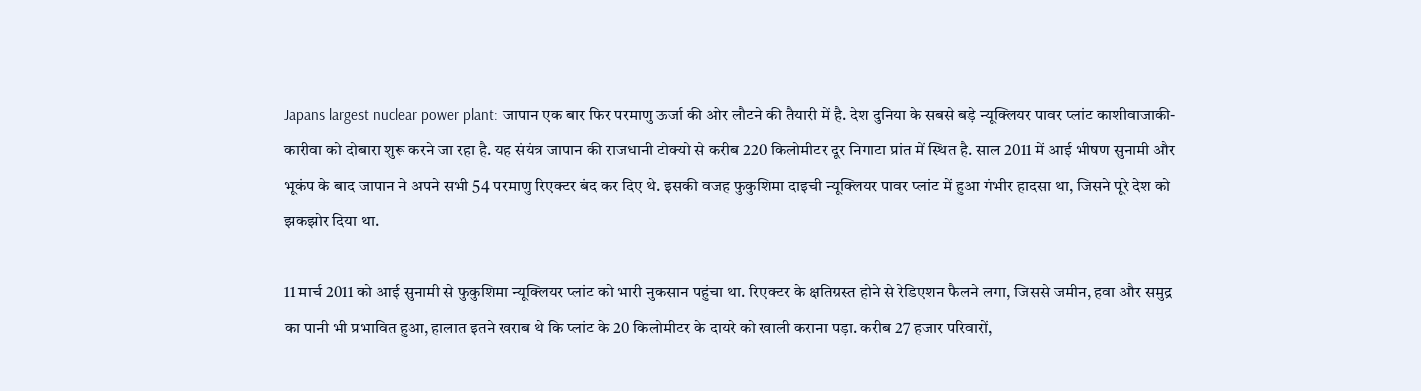Japans largest nuclear power plant: जापान एक बार फिर परमाणु ऊर्जा की ओर लौटने की तैयारी में है. देश दुनिया के सबसे बड़े न्यूक्लियर पावर प्लांट काशीवाजाकी-कारीवा को दोबारा शुरू करने जा रहा है. यह संयंत्र जापान की राजधानी टोक्यो से करीब 220 किलोमीटर दूर निगाटा प्रांत में स्थित है. साल 2011 में आई भीषण सुनामी और भूकंप के बाद जापान ने अपने सभी 54 परमाणु रिएक्टर बंद कर दिए थे. इसकी वजह फुकुशिमा दाइची न्यूक्लियर पावर प्लांट में हुआ गंभीर हादसा था, जिसने पूरे देश को झकझोर दिया था.

11 मार्च 2011 को आई सुनामी से फुकुशिमा न्यूक्लियर प्लांट को भारी नुकसान पहुंचा था. रिएक्टर के क्षतिग्रस्त होने से रेडिएशन फैलने लगा, जिससे जमीन, हवा और समुद्र का पानी भी प्रभावित हुआ, हालात इतने खराब थे कि प्लांट के 20 किलोमीटर के दायरे को खाली कराना पड़ा. करीब 27 हजार परिवारों,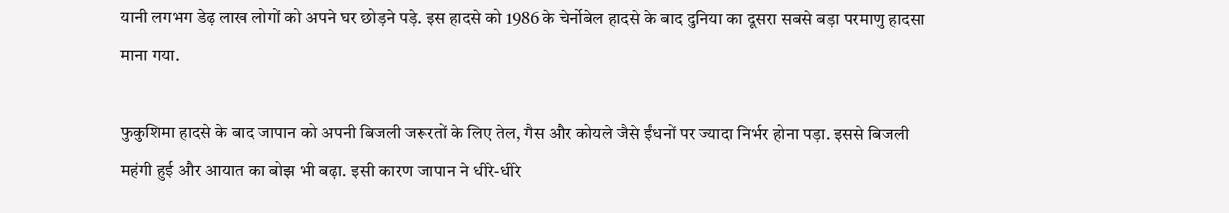यानी लगभग डेढ़ लाख लोगों को अपने घर छोड़ने पड़े. इस हादसे को 1986 के चेर्नोबेल हादसे के बाद दुनिया का दूसरा सबसे बड़ा परमाणु हादसा माना गया.

फुकुशिमा हादसे के बाद जापान को अपनी बिजली जरूरतों के लिए तेल, गैस और कोयले जैसे ईंधनों पर ज्यादा निर्भर होना पड़ा. इससे बिजली महंगी हुई और आयात का बोझ भी बढ़ा. इसी कारण जापान ने धीरे-धीरे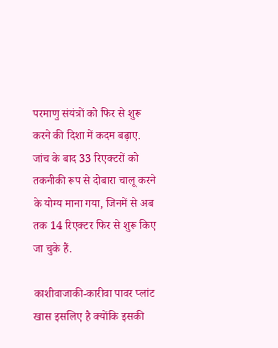परमाणु संयंत्रों को फिर से शुरू करने की दिशा में कदम बढ़ाए. जांच के बाद 33 रिएक्टरों को तकनीकी रूप से दोबारा चालू करने के योग्य माना गया, जिनमें से अब तक 14 रिएक्टर फिर से शुरू किए जा चुके हैं.

काशीवाजाकी-कारीवा पावर प्लांट खास इसलिए है क्योंकि इसकी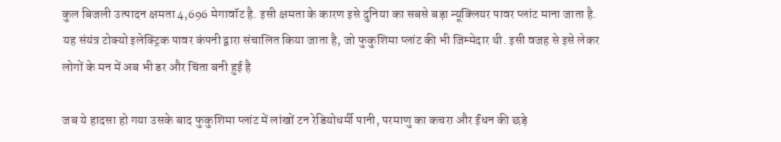कुल बिजली उत्पादन क्षमता 4,696 मेगावॉट है. इसी क्षमता के कारण इसे दुनिया का सबसे बड़ा न्यूक्लियर पावर प्लांट माना जाता है. यह संयंत्र टोक्यो इलेक्ट्रिक पावर कंपनी द्वारा संचालित किया जाता है, जो फुकुशिमा प्लांट की भी जिम्मेदार थी. इसी वजह से इसे लेकर लोगों के मन में अब भी डर और चिंता बनी हुई है

जब ये हादसा हो गया उसके बाद फुकुशिमा प्लांट में लांखों टन रेडियोधर्मी पानी, परमाणु का कचरा और ईंधन की छड़े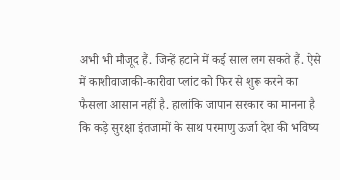अभी भी मौजूद हैं. जिन्हें हटाने में कई साल लग सकते हैं. ऐसे में काशीवाजाकी-कारीवा प्लांट को फिर से शुरू करने का फैसला आसान नहीं है. हालांकि जापान सरकार का मानना है कि कड़े सुरक्षा इंतजामों के साथ परमाणु ऊर्जा देश की भविष्य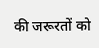की जरूरतों को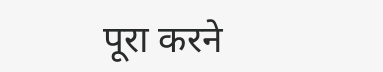पूरा करने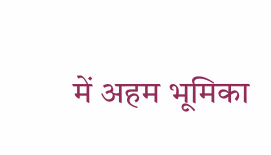में अहम भूमिका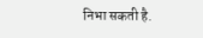निभा सकती है.